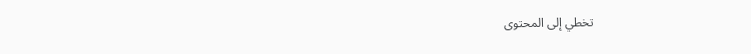تخطي إلى المحتوى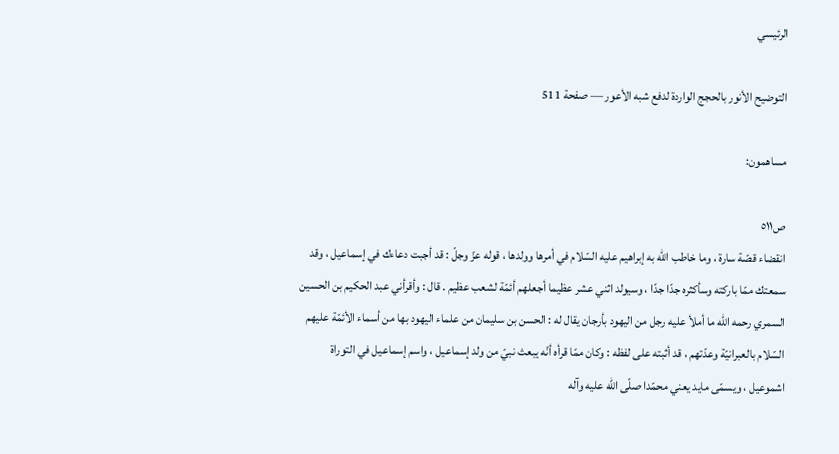الرئيسي

التوضيح الأنور بالحجج الواردة لدفع شبه الأعور — صفحة 511

مساهمون:

ص٥١١
انقضاء قصّة سارة ، وما خاطب اللّه به إبراهيم عليه السّلام في أمرها وولدها ، قوله عزّ وجلّ : قد أجبت دعاءك في إسماعيل ، وقد سمعتك ممّا باركته وسأكثره جدّا جدّا ، وسيولد اثني عشر عظيما أجعلهم أئمّة لشعب عظيم . قال : وأقرأني عبد الحكيم بن الحسين السمري رحمه اللّه ما أملأ عليه رجل من اليهود بأرجان يقال له : الحسن بن سليمان من علماء اليهود بها من أسماء الأئمّة عليهم السّلام بالعبرانيّة وعدّتهم ، قد أثبته على لفظه : وكان ممّا قرأه أنّه يبعث نبيّ من ولد إسماعيل ، واسم إسماعيل في التوراة اشموعيل ، ويسمّى مايد يعني محمّدا صلّى اللّه عليه وآله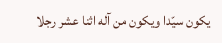يكون سيّدا ويكون من آله اثنا عشر رجلا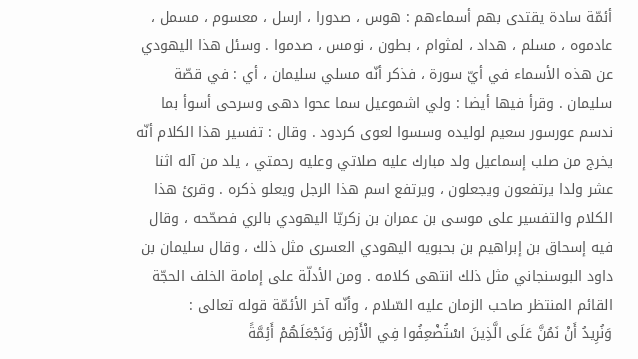أئمّة سادة يقتدى بهم أسماءهم : هوس ، صدورا ، ارسل ، معسوم ، مسمل ، عادموه ، مسلم ، هداد ، لمثوام ، بطون ، نومس ، صدموا . وسئل هذا اليهودي عن هذه الأسماء في أيّ سورة ، فذكر أنّه مسلي سليمان ، أي : في قصّة سليمان . وقرأ فيها أيضا : ولي اشموعيل سما عحوا دهى وسرحى أسوأ بما ندسم عورسور سعيم لوليده وسسوا لعوى كردود . وقال : تفسير هذا الكلام أنّه يخرج من صلب إسماعيل ولد مبارك عليه صلاتي وعليه رحمتي ، يلد من آله اثنا عشر ولدا يرتفعون ويجعلون ، ويرتفع اسم هذا الرجل ويعلو ذكره . وقرئ هذا الكلام والتفسير على موسى بن عمران بن زكريّا اليهودي بالري فصحّحه ، وقال فيه إسحاق بن إبراهيم بن بحبويه اليهودي العسرى مثل ذلك ، وقال سليمان بن داود البوسنجاني مثل ذلك انتهى كلامه . ومن الأدلّة على إمامة الخلف الحجّة القائم المنتظر صاحب الزمان عليه السّلام ، وأنّه آخر الأئمّة قوله تعالى :
وَنُرِيدُ أَنْ نَمُنَّ عَلَى الَّذِينَ اسْتُضْعِفُوا فِي الْأَرْضِ وَنَجْعَلَهُمْ أَئِمَّةً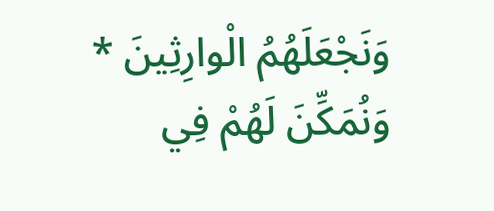وَنَجْعَلَهُمُ الْوارِثِينَ * وَنُمَكِّنَ لَهُمْ فِي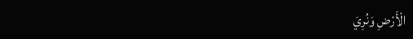الْأَرْضِ وَنُرِيَ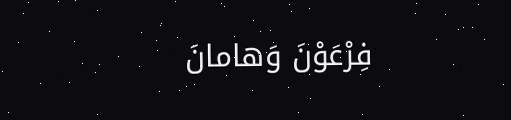فِرْعَوْنَ وَهامانَ